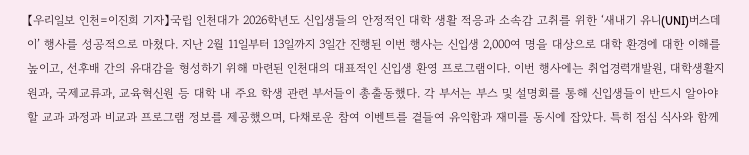【우리일보 인천=이진희 기자】국립 인천대가 2026학년도 신입생들의 안정적인 대학 생활 적응과 소속감 고취를 위한 ‘새내기 유니(UNI)버스데이’ 행사를 성공적으로 마쳤다. 지난 2월 11일부터 13일까지 3일간 진행된 이번 행사는 신입생 2,000여 명을 대상으로 대학 환경에 대한 이해를 높이고, 선후배 간의 유대감을 형성하기 위해 마련된 인천대의 대표적인 신입생 환영 프로그램이다. 이번 행사에는 취업경력개발원, 대학생활지원과, 국제교류과, 교육혁신원 등 대학 내 주요 학생 관련 부서들이 총출동했다. 각 부서는 부스 및 설명회를 통해 신입생들이 반드시 알아야 할 교과 과정과 비교과 프로그램 정보를 제공했으며, 다채로운 참여 이벤트를 곁들여 유익함과 재미를 동시에 잡았다. 특히 점심 식사와 함께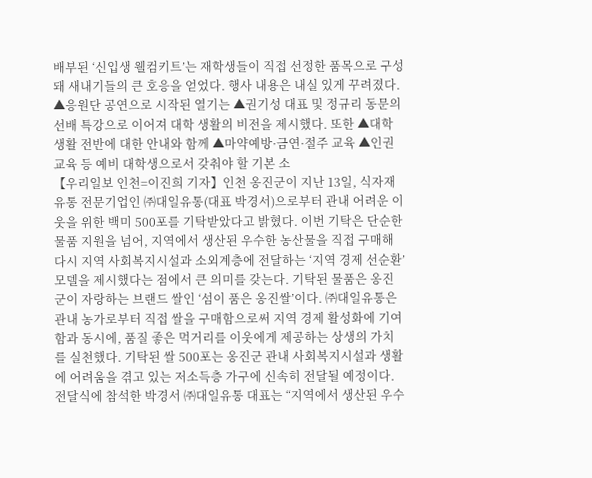배부된 ‘신입생 웰컴키트’는 재학생들이 직접 선정한 품목으로 구성돼 새내기들의 큰 호응을 얻었다. 행사 내용은 내실 있게 꾸려졌다. ▲응원단 공연으로 시작된 열기는 ▲권기성 대표 및 정규리 동문의 선배 특강으로 이어져 대학 생활의 비전을 제시했다. 또한 ▲대학생활 전반에 대한 안내와 함께 ▲마약예방·금연·절주 교육 ▲인권 교육 등 예비 대학생으로서 갖춰야 할 기본 소
【우리일보 인천=이진희 기자】인천 옹진군이 지난 13일, 식자재 유통 전문기업인 ㈜대일유통(대표 박경서)으로부터 관내 어려운 이웃을 위한 백미 500포를 기탁받았다고 밝혔다. 이번 기탁은 단순한 물품 지원을 넘어, 지역에서 생산된 우수한 농산물을 직접 구매해 다시 지역 사회복지시설과 소외계층에 전달하는 ‘지역 경제 선순환’ 모델을 제시했다는 점에서 큰 의미를 갖는다. 기탁된 물품은 옹진군이 자랑하는 브랜드 쌀인 ‘섬이 품은 옹진쌀’이다. ㈜대일유통은 관내 농가로부터 직접 쌀을 구매함으로써 지역 경제 활성화에 기여함과 동시에, 품질 좋은 먹거리를 이웃에게 제공하는 상생의 가치를 실천했다. 기탁된 쌀 500포는 옹진군 관내 사회복지시설과 생활에 어려움을 겪고 있는 저소득층 가구에 신속히 전달될 예정이다. 전달식에 참석한 박경서 ㈜대일유통 대표는 “지역에서 생산된 우수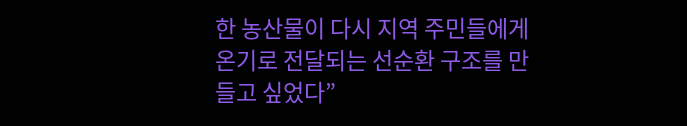한 농산물이 다시 지역 주민들에게 온기로 전달되는 선순환 구조를 만들고 싶었다”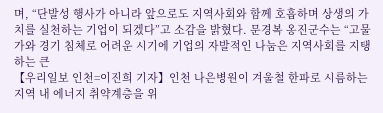며, “단발성 행사가 아니라 앞으로도 지역사회와 함께 호흡하며 상생의 가치를 실천하는 기업이 되겠다”고 소감을 밝혔다. 문경복 옹진군수는 “고물가와 경기 침체로 어려운 시기에 기업의 자발적인 나눔은 지역사회를 지탱하는 큰
【우리일보 인천=이진희 기자】인천 나은병원이 겨울철 한파로 시름하는 지역 내 에너지 취약계층을 위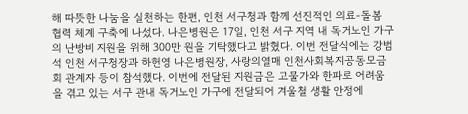해 따뜻한 나눔을 실천하는 한편, 인천 서구청과 함께 선진적인 의료-돌봄 협력 체계 구축에 나섰다. 나은병원은 17일, 인천 서구 지역 내 독거노인 가구의 난방비 지원을 위해 300만 원을 기탁했다고 밝혔다. 이번 전달식에는 강범석 인천 서구청장과 하헌영 나은병원장, 사랑의열매 인천사회복지공동모금회 관계자 등이 참석했다. 이번에 전달된 지원금은 고물가와 한파로 어려움을 겪고 있는 서구 관내 독거노인 가구에 전달되어 겨울철 생활 안정에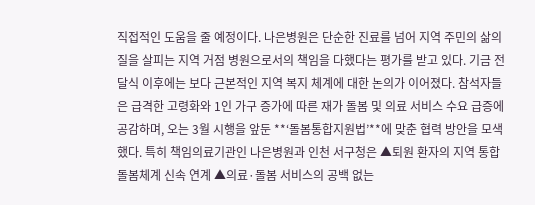직접적인 도움을 줄 예정이다. 나은병원은 단순한 진료를 넘어 지역 주민의 삶의 질을 살피는 지역 거점 병원으로서의 책임을 다했다는 평가를 받고 있다. 기금 전달식 이후에는 보다 근본적인 지역 복지 체계에 대한 논의가 이어졌다. 참석자들은 급격한 고령화와 1인 가구 증가에 따른 재가 돌봄 및 의료 서비스 수요 급증에 공감하며, 오는 3월 시행을 앞둔 **‘돌봄통합지원법’**에 맞춘 협력 방안을 모색했다. 특히 책임의료기관인 나은병원과 인천 서구청은 ▲퇴원 환자의 지역 통합돌봄체계 신속 연계 ▲의료·돌봄 서비스의 공백 없는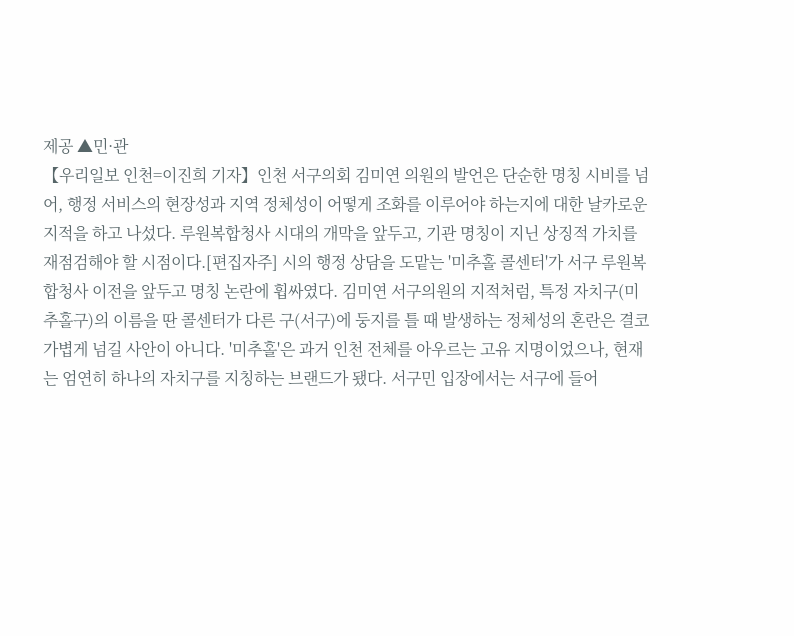제공 ▲민·관
【우리일보 인천=이진희 기자】인천 서구의회 김미연 의원의 발언은 단순한 명칭 시비를 넘어, 행정 서비스의 현장성과 지역 정체성이 어떻게 조화를 이루어야 하는지에 대한 날카로운 지적을 하고 나섰다. 루원복합청사 시대의 개막을 앞두고, 기관 명칭이 지닌 상징적 가치를 재점검해야 할 시점이다.[편집자주] 시의 행정 상담을 도맡는 '미추홀 콜센터'가 서구 루원복합청사 이전을 앞두고 명칭 논란에 휩싸였다. 김미연 서구의원의 지적처럼, 특정 자치구(미추홀구)의 이름을 딴 콜센터가 다른 구(서구)에 둥지를 틀 때 발생하는 정체성의 혼란은 결코 가볍게 넘길 사안이 아니다. '미추홀'은 과거 인천 전체를 아우르는 고유 지명이었으나, 현재는 엄연히 하나의 자치구를 지칭하는 브랜드가 됐다. 서구민 입장에서는 서구에 들어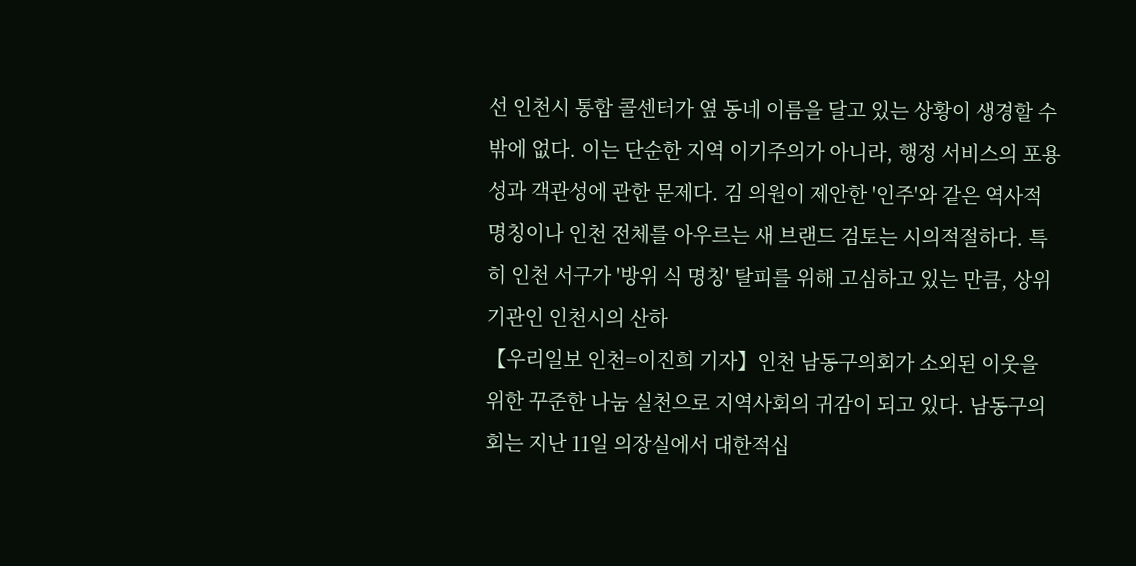선 인천시 통합 콜센터가 옆 동네 이름을 달고 있는 상황이 생경할 수밖에 없다. 이는 단순한 지역 이기주의가 아니라, 행정 서비스의 포용성과 객관성에 관한 문제다. 김 의원이 제안한 '인주'와 같은 역사적 명칭이나 인천 전체를 아우르는 새 브랜드 검토는 시의적절하다. 특히 인천 서구가 '방위 식 명칭' 탈피를 위해 고심하고 있는 만큼, 상위 기관인 인천시의 산하
【우리일보 인천=이진희 기자】인천 남동구의회가 소외된 이웃을 위한 꾸준한 나눔 실천으로 지역사회의 귀감이 되고 있다. 남동구의회는 지난 11일 의장실에서 대한적십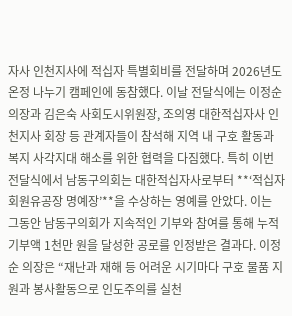자사 인천지사에 적십자 특별회비를 전달하며 2026년도 온정 나누기 캠페인에 동참했다. 이날 전달식에는 이정순 의장과 김은숙 사회도시위원장, 조의영 대한적십자사 인천지사 회장 등 관계자들이 참석해 지역 내 구호 활동과 복지 사각지대 해소를 위한 협력을 다짐했다. 특히 이번 전달식에서 남동구의회는 대한적십자사로부터 **‘적십자회원유공장 명예장’**을 수상하는 영예를 안았다. 이는 그동안 남동구의회가 지속적인 기부와 참여를 통해 누적 기부액 1천만 원을 달성한 공로를 인정받은 결과다. 이정순 의장은 “재난과 재해 등 어려운 시기마다 구호 물품 지원과 봉사활동으로 인도주의를 실천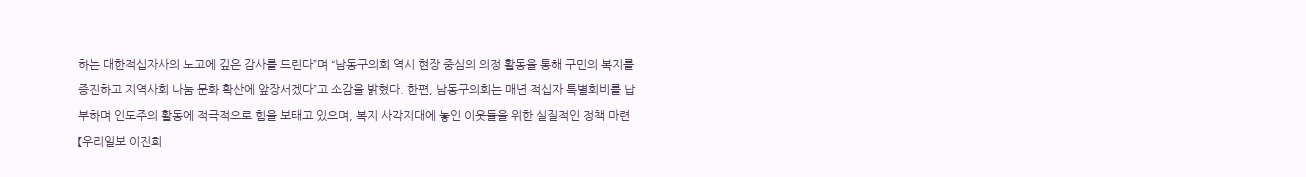하는 대한적십자사의 노고에 깊은 감사를 드린다”며 “남동구의회 역시 현장 중심의 의정 활동을 통해 구민의 복지를 증진하고 지역사회 나눔 문화 확산에 앞장서겠다”고 소감을 밝혔다. 한편, 남동구의회는 매년 적십자 특별회비를 납부하며 인도주의 활동에 적극적으로 힘을 보태고 있으며, 복지 사각지대에 놓인 이웃들을 위한 실질적인 정책 마련
【우리일보 이진희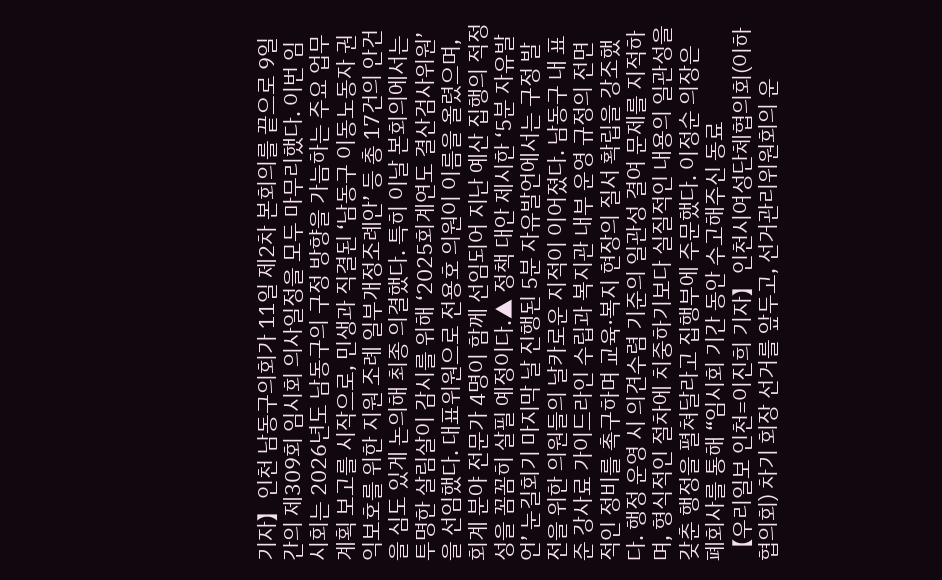기자】인천 남동구의회가 11일 제2차 본회의를 끝으로 9일간의 제309회 임시회 의사일정을 모두 마무리했다. 이번 임시회는 2026년도 남동구의 구정 방향을 가늠하는 주요 업무계획 보고를 시작으로, 민생과 직결된 ‘남동구 이동노동자 권익보호를 위한 지원 조례 일부개정조례안’ 등 총 17건의 안건을 심도 있게 논의해 최종 의결했다. 특히 이날 본회의에서는 투명한 살림살이 감시를 위해 ‘2025회계연도 결산검사위원’을 선임했다. 대표위원으로 전용호 의원이 이름을 올렸으며, 회계 분야 전문가 4명이 함께 선임되어 지난 예산 집행의 적정성을 꼼꼼히 살필 예정이다.▲ 정책 대안 제시한 ‘5분 자유발언’ 눈길회기 마지막 날 진행된 5분 자유발언에서는 구정 발전을 위한 의원들의 날카로운 지적이 이어졌다. 남동구 내 표준 강사료 가이드라인 수립과 복지관 내부 운영 규정의 전면적인 정비를 촉구하며 교육·복지 현장의 질서 확립을 강조했다. 행정 운영 시 의견수렴 기준의 일관성 결여 문제를 지적하며, 형식적인 절차에 치중하기보다 실질적인 내용의 일관성을 갖춘 행정을 펼쳐달라고 집행부에 주문했다. 이정순 의장은 폐회사를 통해 “임시회 기간 동안 수고해주신 동료
【우리일보 인천=이진희 기자】인천시여성단체협의회(이하 협의회) 차기 회장 선거를 앞두고, 선거관리위원회의 운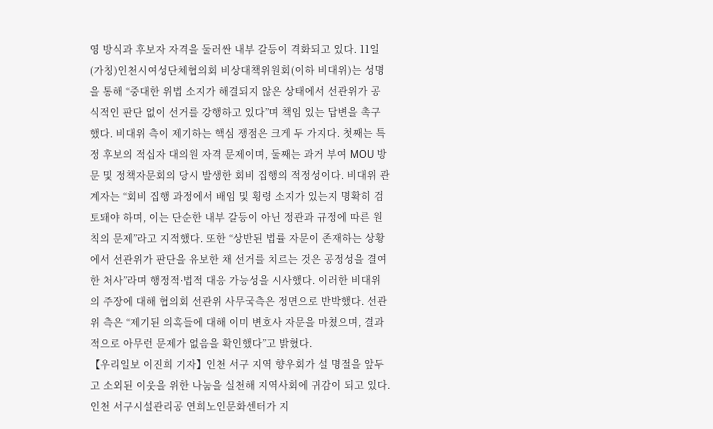영 방식과 후보자 자격을 둘러싼 내부 갈등이 격화되고 있다. 11일 (가칭)인천시여성단체협의회 비상대책위원회(이하 비대위)는 성명을 통해 “중대한 위법 소지가 해결되지 않은 상태에서 선관위가 공식적인 판단 없이 선거를 강행하고 있다”며 책임 있는 답변을 촉구했다. 비대위 측이 제기하는 핵심 쟁점은 크게 두 가지다. 첫째는 특정 후보의 적십자 대의원 자격 문제이며, 둘째는 과거 부여 MOU 방문 및 정책자문회의 당시 발생한 회비 집행의 적정성이다. 비대위 관계자는 “회비 집행 과정에서 배임 및 횡령 소지가 있는지 명확히 검토돼야 하며, 이는 단순한 내부 갈등이 아닌 정관과 규정에 따른 원칙의 문제”라고 지적했다. 또한 “상반된 법률 자문이 존재하는 상황에서 선관위가 판단을 유보한 채 선거를 치르는 것은 공정성을 결여한 처사”라며 행정적·법적 대응 가능성을 시사했다. 이러한 비대위의 주장에 대해 협의회 선관위 사무국측은 정면으로 반박했다. 선관위 측은 “제기된 의혹들에 대해 이미 변호사 자문을 마쳤으며, 결과적으로 아무런 문제가 없음을 확인했다”고 밝혔다.
【우리일보 이진희 기자】인천 서구 지역 향우회가 설 명절을 앞두고 소외된 이웃을 위한 나눔을 실천해 지역사회에 귀감이 되고 있다. 인천 서구시설관리공 연희노인문화센터가 지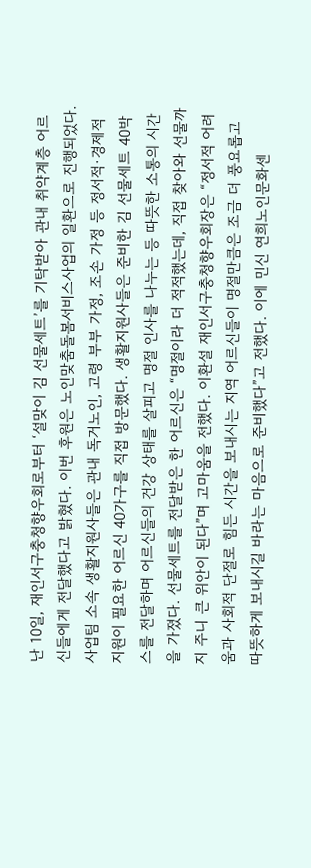난 10일, 재인서구충청향우회로부터 ‘설맞이 김 선물세트’를 기탁받아 관내 취약계층 어르신들에게 전달했다고 밝혔다. 이번 후원은 노인맞춤돌봄서비스사업의 일환으로 진행되었다. 사업팀 소속 생활지원사들은 관내 독거노인, 고령 부부 가정, 조손 가정 등 정서적·경제적 지원이 필요한 어르신 40가구를 직접 방문했다. 생활지원사들은 준비한 김 선물세트 40박스를 전달하며 어르신들의 건강 상태를 살피고 명절 인사를 나누는 등 따뜻한 소통의 시간을 가졌다. 선물세트를 전달받은 한 어르신은 “명절이라 더 적적했는데, 직접 찾아와 선물까지 주니 큰 위안이 된다”며 고마움을 전했다. 이환설 재인서구충청향우회장은 “정서적 어려움과 사회적 단절로 힘든 시간을 보내시는 지역 어르신들이 명절만큼은 조금 더 풍요롭고 따뜻하게 보내시길 바라는 마음으로 준비했다”고 전했다. 이에 민신 연희노인문화센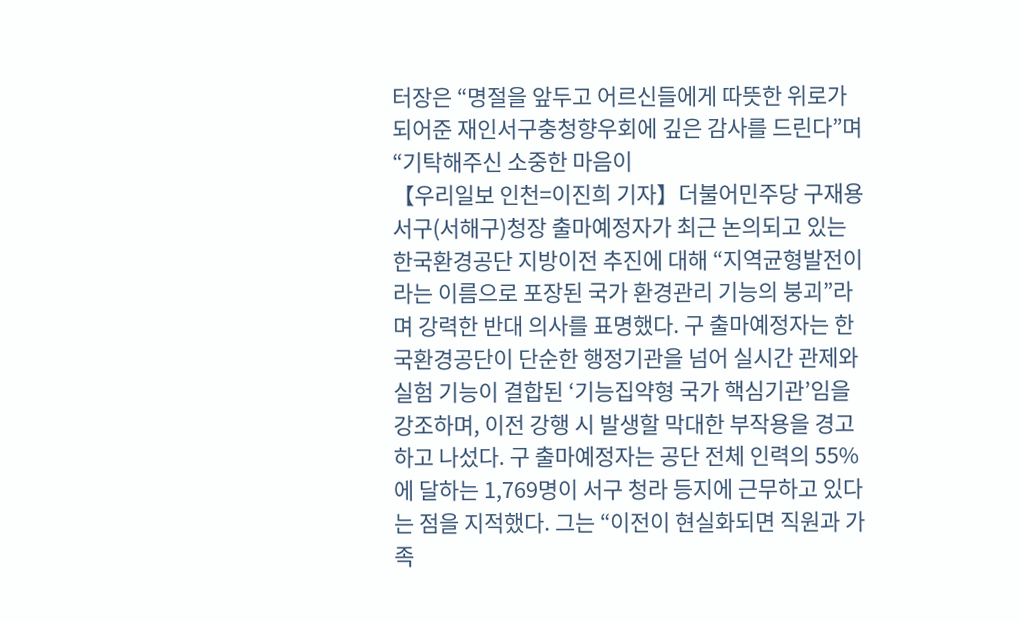터장은 “명절을 앞두고 어르신들에게 따뜻한 위로가 되어준 재인서구충청향우회에 깊은 감사를 드린다”며 “기탁해주신 소중한 마음이
【우리일보 인천=이진희 기자】더불어민주당 구재용 서구(서해구)청장 출마예정자가 최근 논의되고 있는 한국환경공단 지방이전 추진에 대해 “지역균형발전이라는 이름으로 포장된 국가 환경관리 기능의 붕괴”라며 강력한 반대 의사를 표명했다. 구 출마예정자는 한국환경공단이 단순한 행정기관을 넘어 실시간 관제와 실험 기능이 결합된 ‘기능집약형 국가 핵심기관’임을 강조하며, 이전 강행 시 발생할 막대한 부작용을 경고하고 나섰다. 구 출마예정자는 공단 전체 인력의 55%에 달하는 1,769명이 서구 청라 등지에 근무하고 있다는 점을 지적했다. 그는 “이전이 현실화되면 직원과 가족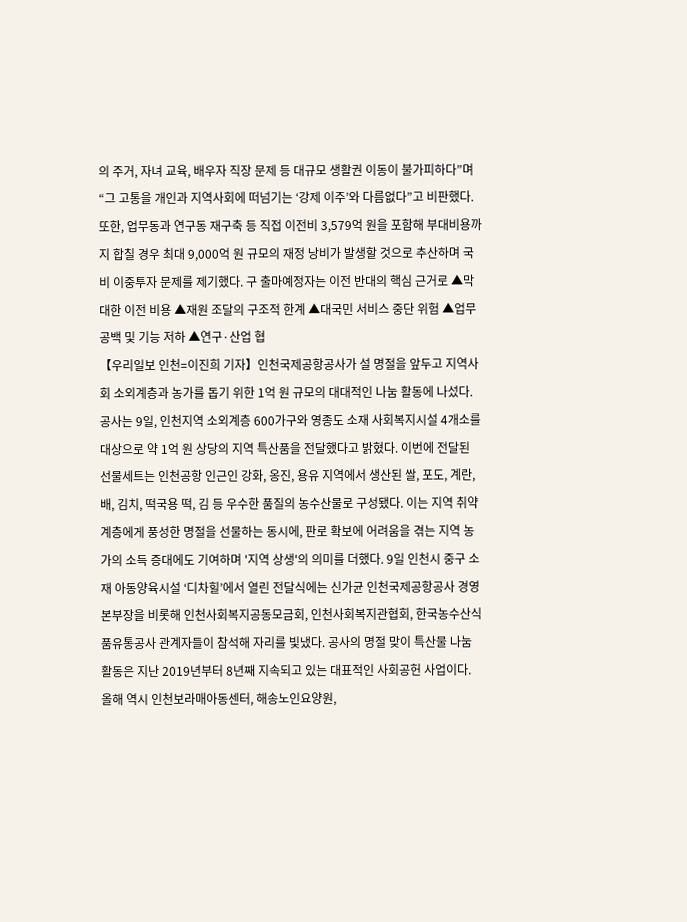의 주거, 자녀 교육, 배우자 직장 문제 등 대규모 생활권 이동이 불가피하다”며 “그 고통을 개인과 지역사회에 떠넘기는 ‘강제 이주’와 다름없다”고 비판했다. 또한, 업무동과 연구동 재구축 등 직접 이전비 3,579억 원을 포함해 부대비용까지 합칠 경우 최대 9,000억 원 규모의 재정 낭비가 발생할 것으로 추산하며 국비 이중투자 문제를 제기했다. 구 출마예정자는 이전 반대의 핵심 근거로 ▲막대한 이전 비용 ▲재원 조달의 구조적 한계 ▲대국민 서비스 중단 위험 ▲업무 공백 및 기능 저하 ▲연구·산업 협
【우리일보 인천=이진희 기자】인천국제공항공사가 설 명절을 앞두고 지역사회 소외계층과 농가를 돕기 위한 1억 원 규모의 대대적인 나눔 활동에 나섰다. 공사는 9일, 인천지역 소외계층 600가구와 영종도 소재 사회복지시설 4개소를 대상으로 약 1억 원 상당의 지역 특산품을 전달했다고 밝혔다. 이번에 전달된 선물세트는 인천공항 인근인 강화, 옹진, 용유 지역에서 생산된 쌀, 포도, 계란, 배, 김치, 떡국용 떡, 김 등 우수한 품질의 농수산물로 구성됐다. 이는 지역 취약계층에게 풍성한 명절을 선물하는 동시에, 판로 확보에 어려움을 겪는 지역 농가의 소득 증대에도 기여하며 '지역 상생'의 의미를 더했다. 9일 인천시 중구 소재 아동양육시설 ‘디차힐’에서 열린 전달식에는 신가균 인천국제공항공사 경영본부장을 비롯해 인천사회복지공동모금회, 인천사회복지관협회, 한국농수산식품유통공사 관계자들이 참석해 자리를 빛냈다. 공사의 명절 맞이 특산물 나눔 활동은 지난 2019년부터 8년째 지속되고 있는 대표적인 사회공헌 사업이다. 올해 역시 인천보라매아동센터, 해송노인요양원,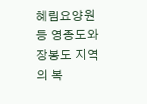혜림요양원 등 영종도와 장봉도 지역의 복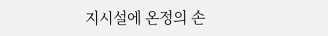지시설에 온정의 손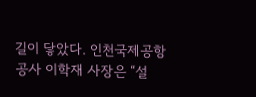길이 닿았다. 인천국제공항공사 이학재 사장은 “설